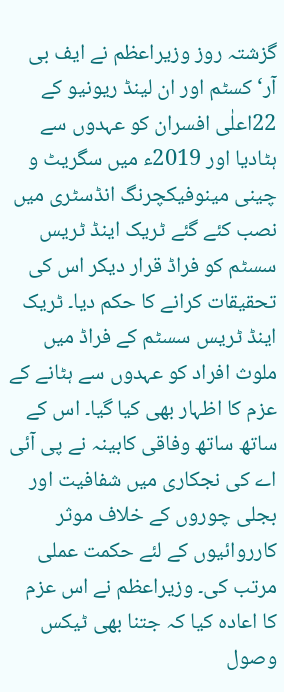گزشتہ روز وزیراعظم نے ایف بی آر‘ کسٹم اور ان لینڈ ریونیو کے 22اعلٰی افسران کو عہدوں سے ہٹادیا اور 2019ء میں سگریٹ و چینی مینوفیکچرنگ انڈسٹری میں نصب کئے گئے ٹریک اینڈ ٹریس سسٹم کو فراڈ قرار دیکر اس کی تحقیقات کرانے کا حکم دیا۔ ٹریک اینڈ ٹریس سسٹم کے فراڈ میں ملوث افراد کو عہدوں سے ہٹانے کے عزم کا اظہار بھی کیا گیا۔ اس کے ساتھ ساتھ وفاقی کابینہ نے پی آئی اے کی نجکاری میں شفافیت اور بجلی چوروں کے خلاف موثر کارروائیوں کے لئے حکمت عملی مرتب کی۔ وزیراعظم نے اس عزم کا اعادہ کیا کہ جتنا بھی ٹیکس وصول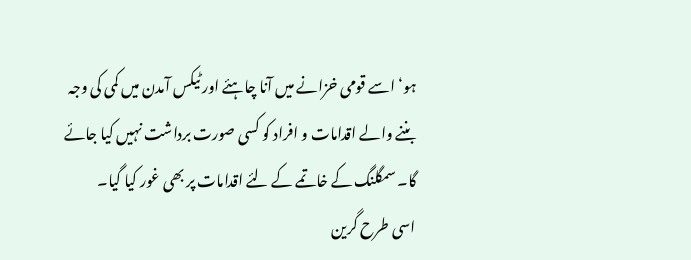ہو‘ اسے قومی خزانے میں آنا چاہئے اور ٹیکس آمدن میں کمی کی وجہ بننے والے اقدامات و افراد کو کسی صورت برداشت نہیں کیا جائے گا۔ سمگلنگ کے خاتمے کے لئے اقدامات پر بھی غور کیا گیا۔
اسی طرح گرین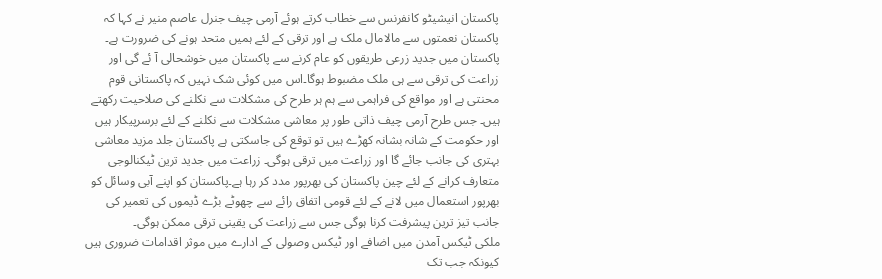پاکستان انیشیٹو کانفرنس سے خطاب کرتے ہوئے آرمی چیف جنرل عاصم منیر نے کہا کہ پاکستان نعمتوں سے مالامال ملک ہے اور ترقی کے لئے ہمیں متحد ہونے کی ضرورت ہے۔ پاکستان میں جدید زرعی طریقوں کو عام کرنے سے پاکستان میں خوشحالی آ ئے گی اور زراعت کی ترقی سے ہی ملک مضبوط ہوگا۔اس میں کوئی شک نہیں کہ پاکستانی قوم محنتی ہے اور مواقع کی فراہمی سے ہم ہر طرح کی مشکلات سے نکلنے کی صلاحیت رکھتے ہیں۔ جس طرح آرمی چیف ذاتی طور پر معاشی مشکلات سے نکلنے کے لئے برسرپیکار ہیں اور حکومت کے شانہ بشانہ کھڑے ہیں تو توقع کی جاسکتی ہے پاکستان جلد مزید معاشی بہتری کی جانب جائے گا اور زراعت میں ترقی ہوگی۔ زراعت میں جدید ترین ٹیکنالوجی متعارف کرانے کے لئے چین پاکستان کی بھرپور مدد کر رہا ہے۔پاکستان کو اپنے آبی وسائل کو بھرپور استعمال میں لانے کے لئے قومی اتفاق رائے سے چھوٹے بڑے ڈیموں کی تعمیر کی جانب تیز ترین پیشرفت کرنا ہوگی جس سے زراعت کی یقینی ترقی ممکن ہوگی۔
ملکی ٹیکس آمدن میں اضافے اور ٹیکس وصولی کے ادارے میں موثر اقدامات ضروری ہیں کیونکہ جب تک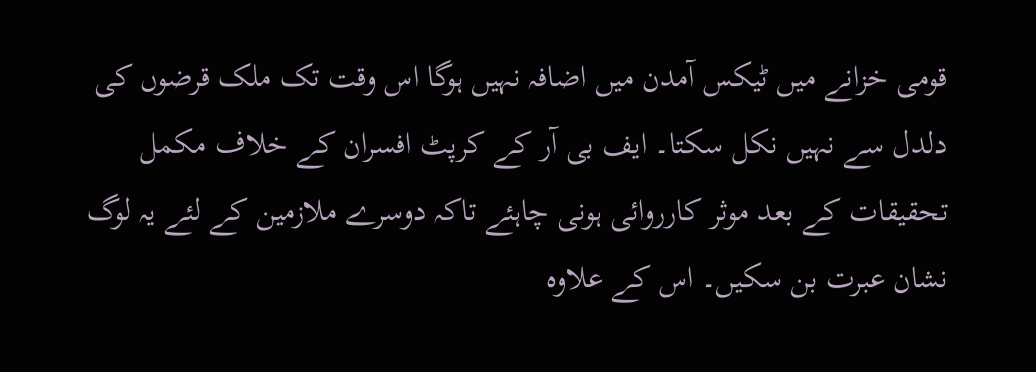قومی خزانے میں ٹیکس آمدن میں اضافہ نہیں ہوگا اس وقت تک ملک قرضوں کی دلدل سے نہیں نکل سکتا۔ ایف بی آر کے کرپٹ افسران کے خلاف مکمل تحقیقات کے بعد موثر کارروائی ہونی چاہئے تاکہ دوسرے ملازمین کے لئے یہ لوگ نشان عبرت بن سکیں۔ اس کے علاوہ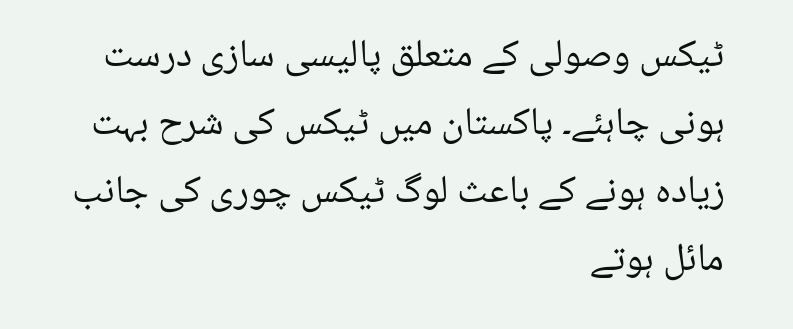ٹیکس وصولی کے متعلق پالیسی سازی درست ہونی چاہئے۔ پاکستان میں ٹیکس کی شرح بہت زیادہ ہونے کے باعث لوگ ٹیکس چوری کی جانب مائل ہوتے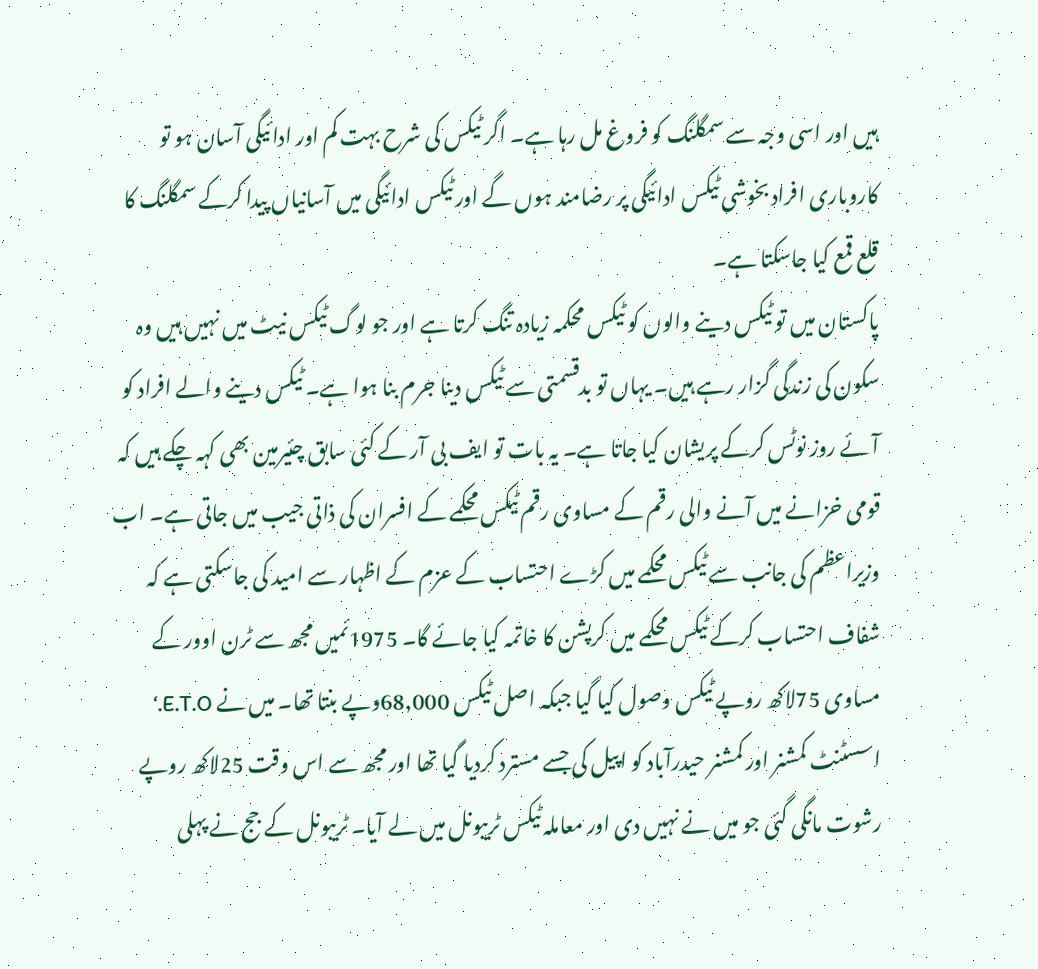ہیں اور اسی وجہ سے سمگلنگ کو فروغ مل رہا ہے۔ اگر ٹیکس کی شرح بہت کم اور ادائیگی آسان ہو تو کاروباری افراد بخوشی ٹیکس ادائیگی پر رضامند ہوں گے اور ٹیکس ادائیگی میں آسانیاں پیدا کرکے سمگلنگ کا قلع قمع کیا جاسکتا ہے۔
پاکستان میں تو ٹیکس دینے والوں کو ٹیکس محکمہ زیادہ تنگ کرتا ہے اور جو لوگ ٹیکس نیٹ میں نہیں ہیں وہ سکون کی زندگی گزار رہے ہیں۔ یہاں تو بدقسمتی سے ٹیکس دینا جرم بنا ہوا ہے۔ ٹیکس دینے والے افراد کو آئے روز نوٹس کرکے پریشان کیا جاتا ہے۔ یہ بات تو ایف بی آر کے کئی سابق چئیرمین بھی کہہ چکے ہیں کہ قومی خزانے میں آنے والی رقم کے مساوی رقم ٹیکس محکمے کے افسران کی ذاتی جیب میں جاتی ہے۔ اب وزیراعظم کی جانب سے ٹیکس محکمے میں کڑے احتساب کے عزم کے اظہار سے امید کی جاسکتی ہے کہ شفاف احتساب کرکے ٹیکس محکمے میں کرپشن کا خاتمہ کیا جائے گا۔ 1975ئمیں مجھ سے ٹرن اوور کے مساوی 75لاکھ روپے ٹیکس وصول کیا گیا جبکہ اصل ٹیکس 68,000وپے بنتا تھا۔ میں نے E.T.O.‘ اسسٹنٹ کمشنر اور کمشنر حیدرآباد کو اپیل کی جسے مسترد کردیا گیا تھا اور مجھ سے اس وقت 25لاکھ روپے رشوت مانگی گئی جو میں نے نہیں دی اور معاملہ ٹیکس ٹریبونل میں لے آیا۔ ٹریبونل کے جج نے پہلی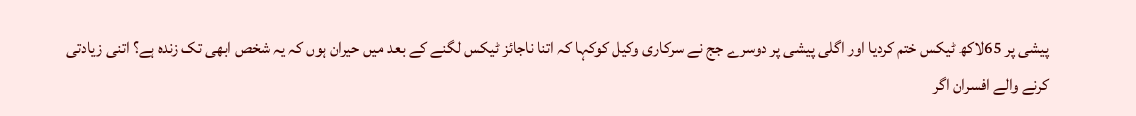پیشی پر 65لاکھ ٹیکس ختم کردیا اور اگلی پیشی پر دوسرے جج نے سرکاری وکیل کوکہا کہ اتنا ناجائز ٹیکس لگنے کے بعد میں حیران ہوں کہ یہ شخص ابھی تک زندہ ہے؟ اتنی زیادتی کرنے والے افسران اگر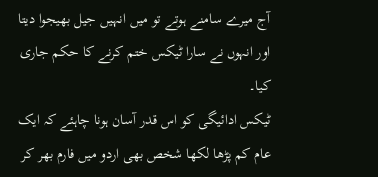آج میرے سامنے ہوتے تو میں انہیں جیل بھیجوا دیتا اور انہوں نے سارا ٹیکس ختم کرنے کا حکم جاری کیا۔
ٹیکس ادائیگی کو اس قدر آسان ہونا چاہئے کہ ایک عام کم پڑھا لکھا شخص بھی اردو میں فارم بھر کر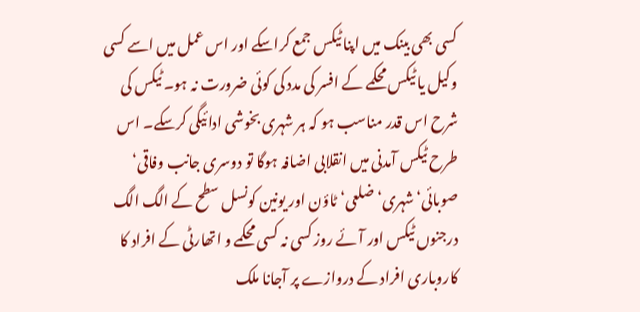کسی بھی بینک میں اپنا ٹیکس جمع کراسکے اور اس عمل میں اسے کسی وکیل یا ٹیکس محکمے کے افسر کی مدد کی کوئی ضرورت نہ ہو۔ ٹیکس کی شرح اس قدر مناسب ہو کہ ہر شہری بخوشی ادائیگی کرسکے۔ اس طرح ٹیکس آمدنی میں انقلابی اضافہ ہوگا تو دوسری جانب وفاقی‘ صوبائی‘ شہری‘ ضلعی‘ ٹاؤن اور یونین کونسل سطح کے الگ الگ درجنوں ٹیکس اور آئے روز کسی نہ کسی محکمے و اتھارٹی کے افراد کا کاروباری افراد کے دروازے پر آجانا ملک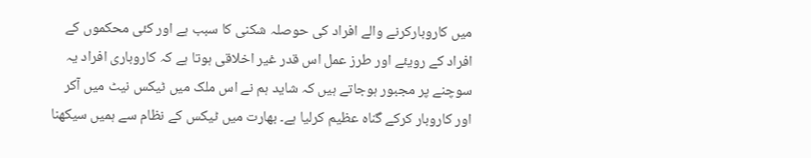میں کاروبارکرنے والے افراد کی حوصلہ شکنی کا سبب ہے اور کئی محکموں کے افراد کے رویئے اور طرز عمل اس قدر غیر اخلاقی ہوتا ہے کہ کاروباری افراد یہ سوچنے پر مجبور ہوجاتے ہیں کہ شاید ہم نے اس ملک میں ٹیکس نیٹ میں آکر اور کاروبار کرکے گناہ عظیم کرلیا ہے۔ بھارت میں ٹیکس کے نظام سے ہمیں سیکھنا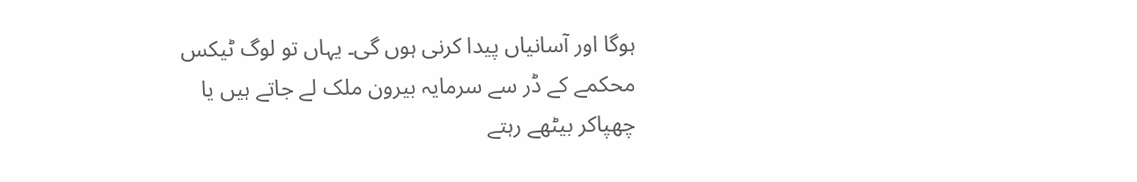ہوگا اور آسانیاں پیدا کرنی ہوں گی۔ یہاں تو لوگ ٹیکس محکمے کے ڈر سے سرمایہ بیرون ملک لے جاتے ہیں یا چھپاکر بیٹھے رہتے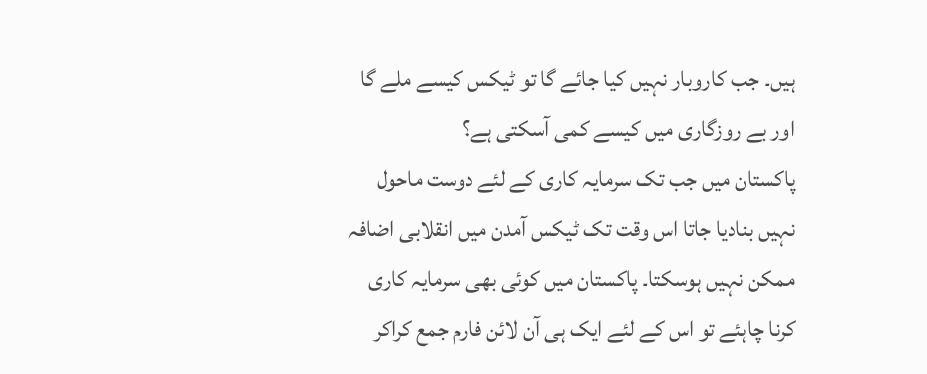ہیں۔ جب کاروبار نہیں کیا جائے گا تو ٹیکس کیسے ملے گا اور بے روزگاری میں کیسے کمی آسکتی ہے؟
پاکستان میں جب تک سرمایہ کاری کے لئے دوست ماحول نہیں بنادیا جاتا اس وقت تک ٹیکس آمدن میں انقلابی اضافہ ممکن نہیں ہوسکتا۔ پاکستان میں کوئی بھی سرمایہ کاری کرنا چاہئے تو اس کے لئے ایک ہی آن لائن فارم جمع کراکر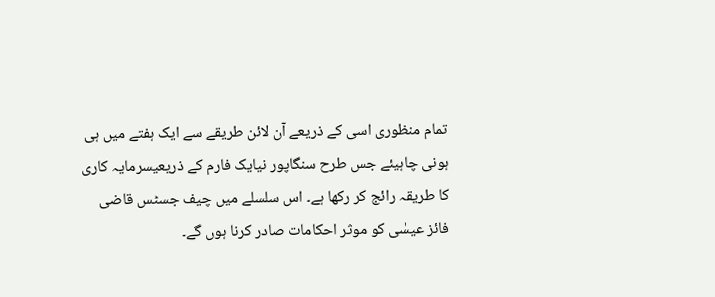تمام منظوری اسی کے ذریعے آن لائن طریقے سے ایک ہفتے میں ہی ہونی چاہیئے جس طرح سنگاپور نیایک فارم کے ذریعیسرمایہ کاری کا طریقہ رائج کر رکھا ہے۔ اس سلسلے میں چیف جسٹس قاضی فائز عیسٰی کو موثر احکامات صادر کرنا ہوں گے۔